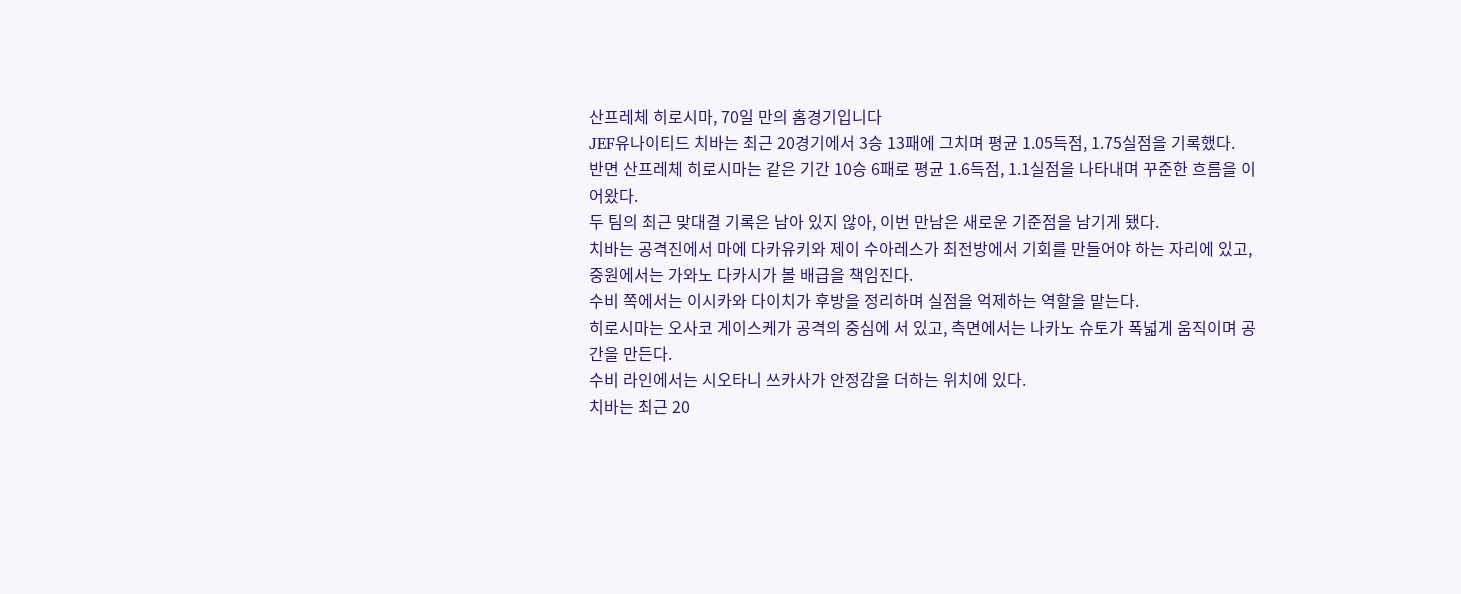산프레체 히로시마, 70일 만의 홈경기입니다
JEF유나이티드 치바는 최근 20경기에서 3승 13패에 그치며 평균 1.05득점, 1.75실점을 기록했다.
반면 산프레체 히로시마는 같은 기간 10승 6패로 평균 1.6득점, 1.1실점을 나타내며 꾸준한 흐름을 이어왔다.
두 팀의 최근 맞대결 기록은 남아 있지 않아, 이번 만남은 새로운 기준점을 남기게 됐다.
치바는 공격진에서 마에 다카유키와 제이 수아레스가 최전방에서 기회를 만들어야 하는 자리에 있고, 중원에서는 가와노 다카시가 볼 배급을 책임진다.
수비 쪽에서는 이시카와 다이치가 후방을 정리하며 실점을 억제하는 역할을 맡는다.
히로시마는 오사코 게이스케가 공격의 중심에 서 있고, 측면에서는 나카노 슈토가 폭넓게 움직이며 공간을 만든다.
수비 라인에서는 시오타니 쓰카사가 안정감을 더하는 위치에 있다.
치바는 최근 20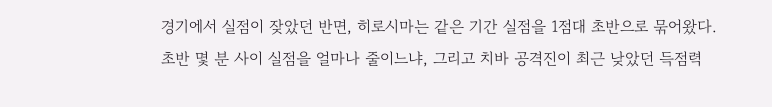경기에서 실점이 잦았던 반면, 히로시마는 같은 기간 실점을 1점대 초반으로 묶어왔다.
초반 몇 분 사이 실점을 얼마나 줄이느냐, 그리고 치바 공격진이 최근 낮았던 득점력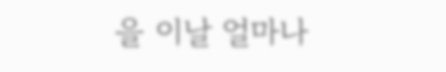을 이날 얼마나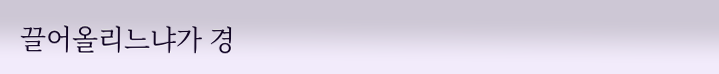끌어올리느냐가 경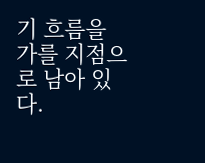기 흐름을 가를 지점으로 남아 있다.